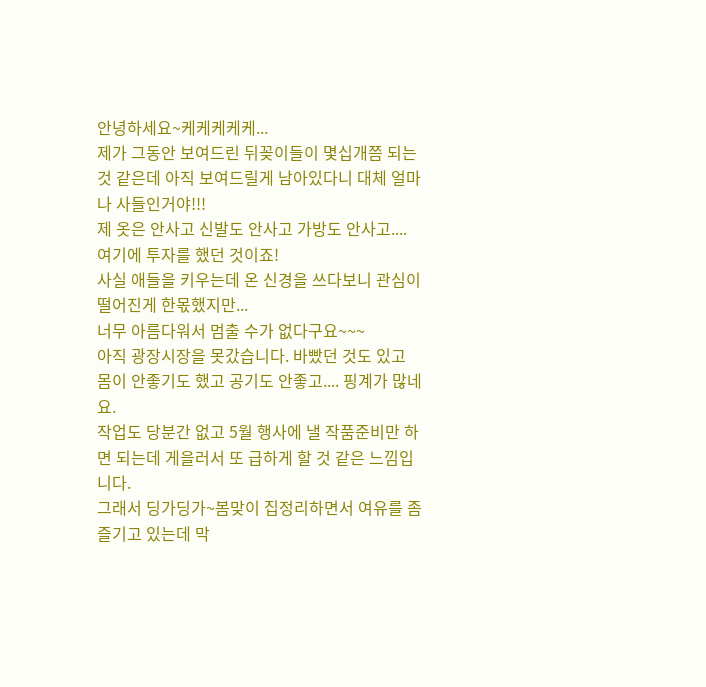안녕하세요~케케케케케...
제가 그동안 보여드린 뒤꽂이들이 몇십개쯤 되는 것 같은데 아직 보여드릴게 남아있다니 대체 얼마나 사들인거야!!!
제 옷은 안사고 신발도 안사고 가방도 안사고....
여기에 투자를 했던 것이죠!
사실 애들을 키우는데 온 신경을 쓰다보니 관심이 떨어진게 한몫했지만...
너무 아름다워서 멈출 수가 없다구요~~~
아직 광장시장을 못갔습니다. 바빴던 것도 있고 몸이 안좋기도 했고 공기도 안좋고.... 핑계가 많네요.
작업도 당분간 없고 5월 행사에 낼 작품준비만 하면 되는데 게을러서 또 급하게 할 것 같은 느낌입니다.
그래서 딩가딩가~봄맞이 집정리하면서 여유를 좀 즐기고 있는데 막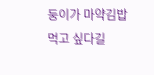둥이가 마약김밥먹고 싶다길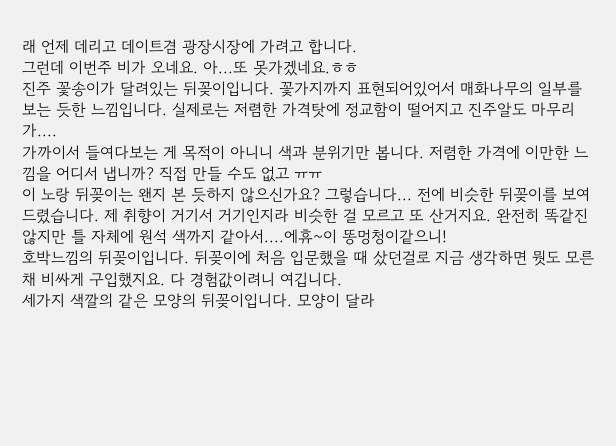래 언제 데리고 데이트겸 광장시장에 가려고 합니다.
그런데 이번주 비가 오네요. 아...또 못가겠네요.ㅎㅎ
진주 꽃송이가 달려있는 뒤꽂이입니다. 꽃가지까지 표현되어있어서 매화나무의 일부를 보는 듯한 느낌입니다. 실제로는 저렴한 가격탓에 정교함이 떨어지고 진주알도 마무리가....
가까이서 들여다보는 게 목적이 아니니 색과 분위기만 봅니다. 저렴한 가격에 이만한 느낌을 어디서 냅니까? 직접 만들 수도 없고 ㅠㅠ
이 노랑 뒤꽂이는 왠지 본 듯하지 않으신가요? 그렇습니다... 전에 비슷한 뒤꽂이를 보여드렸습니다. 제 취향이 거기서 거기인지라 비슷한 걸 모르고 또 산거지요. 완전히 똑같진 않지만 틀 자체에 원석 색까지 같아서....에휴~이 똥멍청이같으니!
호박느낌의 뒤꽂이입니다. 뒤꽂이에 처음 입문했을 때 샀던걸로 지금 생각하면 뭣도 모른채 비싸게 구입했지요. 다 경험값이려니 여깁니다.
세가지 색깔의 같은 모양의 뒤꽂이입니다. 모양이 달라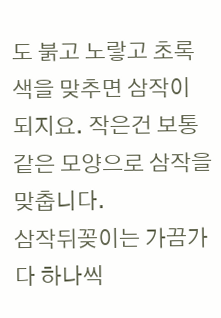도 붉고 노랗고 초록색을 맞추면 삼작이 되지요. 작은건 보통 같은 모양으로 삼작을 맞춥니다.
삼작뒤꽂이는 가끔가다 하나씩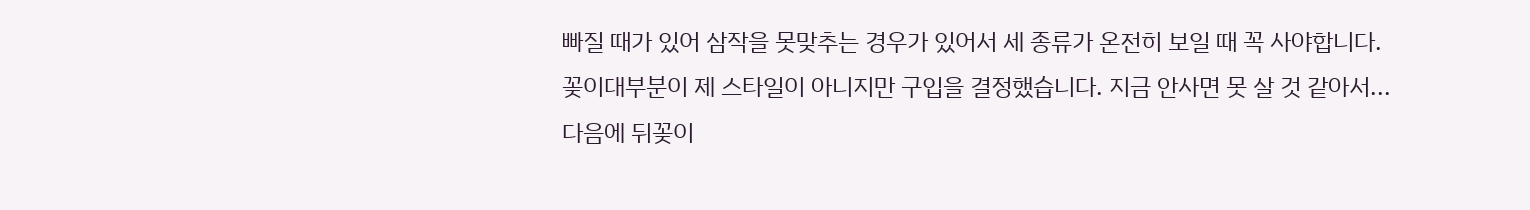빠질 때가 있어 삼작을 못맞추는 경우가 있어서 세 종류가 온전히 보일 때 꼭 사야합니다.
꽂이대부분이 제 스타일이 아니지만 구입을 결정했습니다. 지금 안사면 못 살 것 같아서...
다음에 뒤꽂이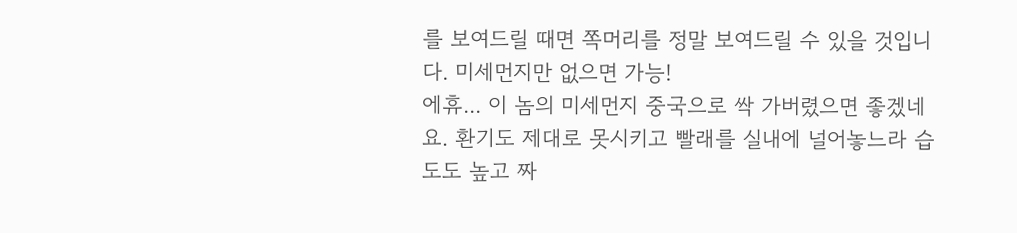를 보여드릴 때면 쪽머리를 정말 보여드릴 수 있을 것입니다. 미세먼지만 없으면 가능!
에휴... 이 놈의 미세먼지 중국으로 싹 가버렸으면 좋겠네요. 환기도 제대로 못시키고 빨래를 실내에 널어놓느라 습도도 높고 짜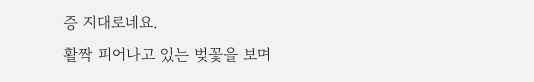증 지대로네요.
활짝 피어나고 있는 벚꽃을 보며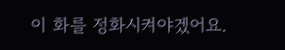이 화를 정화시켜야겠어요.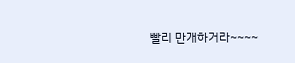빨리 만개하거라~~~~